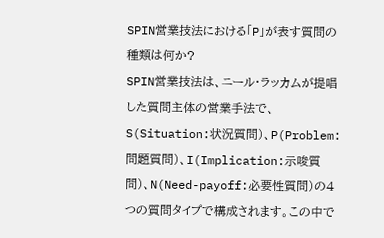SPIN営業技法における「P」が表す質問の種類は何か?
SPIN営業技法は、ニール・ラッカムが提唱した質問主体の営業手法で、S(Situation:状況質問)、P(Problem:問題質問)、I(Implication:示唆質問)、N(Need-payoff:必要性質問)の4つの質問タイプで構成されます。この中で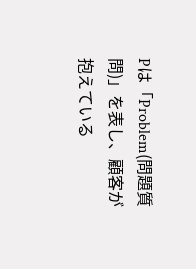Pは「Problem(問題質問)」を表し、顧客が抱えている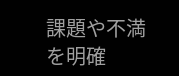課題や不満を明確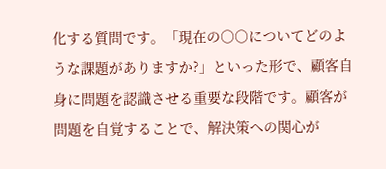化する質問です。「現在の○○についてどのような課題がありますか?」といった形で、顧客自身に問題を認識させる重要な段階です。顧客が問題を自覚することで、解決策への関心が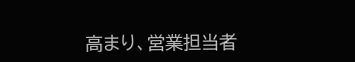高まり、営業担当者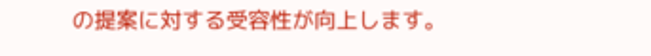の提案に対する受容性が向上します。